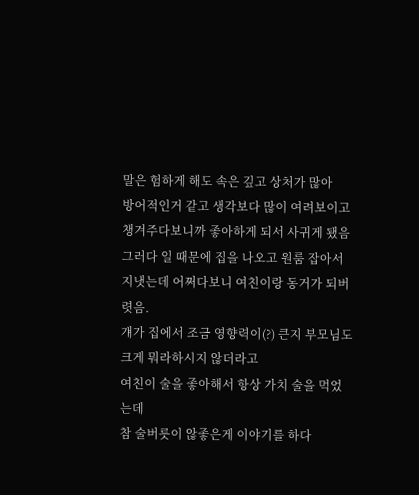말은 험하게 해도 속은 깊고 상처가 많아
방어적인거 같고 생각보다 많이 여려보이고
챙겨주다보니까 좋아하게 되서 사귀게 됐음
그러다 일 때문에 집을 나오고 원룸 잡아서
지냇는데 어쩌다보니 여친이랑 동거가 되버렷음.
걔가 집에서 조금 영향력이(?) 큰지 부모님도
크게 뭐라하시지 않더라고
여친이 술을 좋아해서 항상 가치 술을 먹었는데
참 술버릇이 않좋은게 이야기를 하다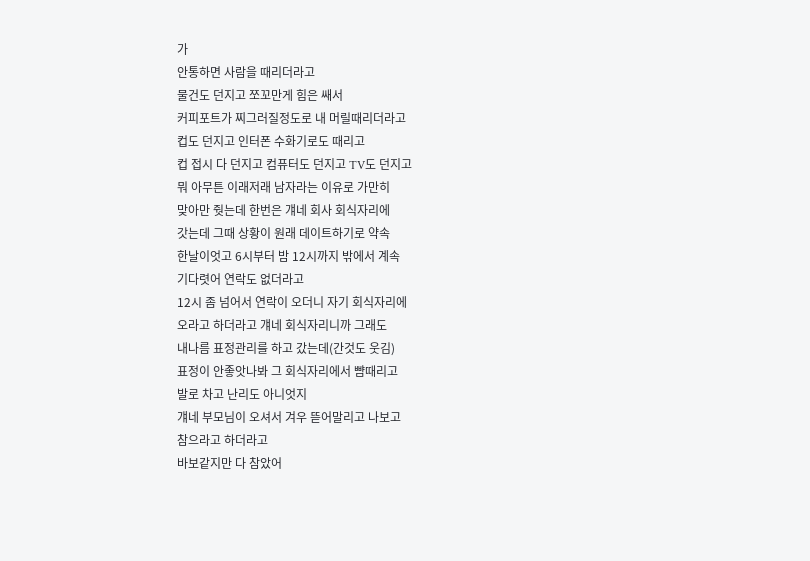가
안통하면 사람을 때리더라고
물건도 던지고 쪼꼬만게 힘은 쌔서
커피포트가 찌그러질정도로 내 머릴때리더라고
컵도 던지고 인터폰 수화기로도 때리고
컵 접시 다 던지고 컴퓨터도 던지고 TV도 던지고
뭐 아무튼 이래저래 남자라는 이유로 가만히
맞아만 줫는데 한번은 걔네 회사 회식자리에
갓는데 그때 상황이 원래 데이트하기로 약속
한날이엇고 6시부터 밤 12시까지 밖에서 계속
기다렷어 연락도 없더라고
12시 좀 넘어서 연락이 오더니 자기 회식자리에
오라고 하더라고 걔네 회식자리니까 그래도
내나름 표정관리를 하고 갔는데(간것도 웃김)
표정이 안좋앗나봐 그 회식자리에서 뺨때리고
발로 차고 난리도 아니엇지
걔네 부모님이 오셔서 겨우 뜯어말리고 나보고
참으라고 하더라고
바보같지만 다 참았어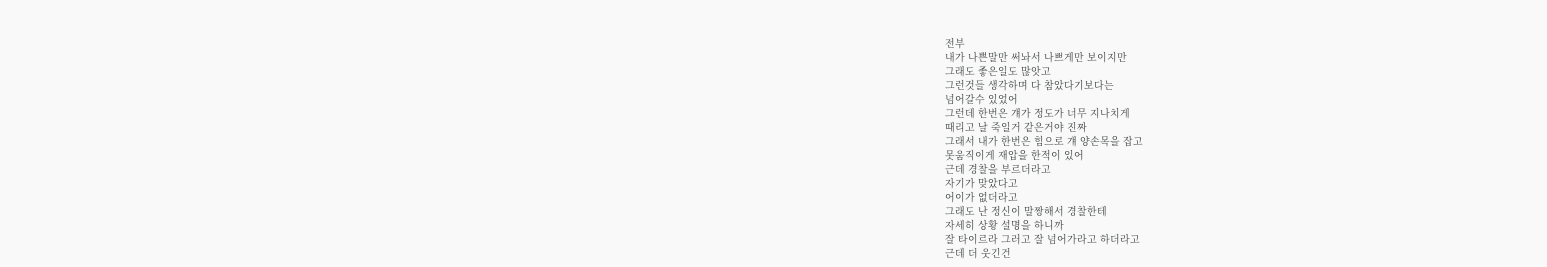전부
내가 나쁜말만 써놔서 나쁘게만 보이지만
그래도 좋은일도 많앗고
그런것들 생각하며 다 참았다기보다는
넘어갈수 있었어
그런데 한번은 걔가 정도가 너무 지나치게
때리고 날 죽일거 같은거야 진짜
그래서 내가 한번은 힘으로 걔 양손목을 잡고
못움직이게 재압을 한적이 있어
근데 경찰을 부르더라고
자기가 맞았다고
어이가 없더라고
그래도 난 정신이 말짱해서 경찰한테
자세히 상황 설명을 하니까
잘 타이르라 그러고 잘 넘어가라고 하더라고
근데 더 웃긴건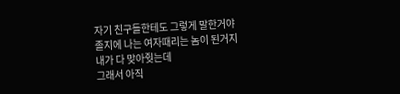자기 친구들한테도 그렇게 말한거야
졸지에 나는 여자때리는 놈이 된거지
내가 다 맞아줫는데
그래서 아직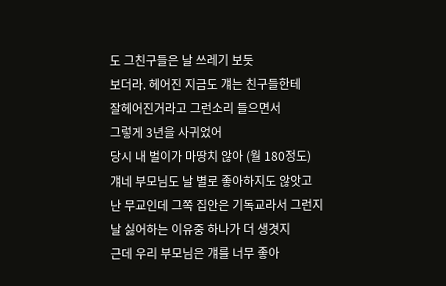도 그친구들은 날 쓰레기 보듯
보더라. 헤어진 지금도 걔는 친구들한테
잘헤어진거라고 그런소리 들으면서
그렇게 3년을 사귀었어
당시 내 벌이가 마땅치 않아 (월 180정도)
걔네 부모님도 날 별로 좋아하지도 않앗고
난 무교인데 그쪽 집안은 기독교라서 그런지
날 싫어하는 이유중 하나가 더 생겻지
근데 우리 부모님은 걔를 너무 좋아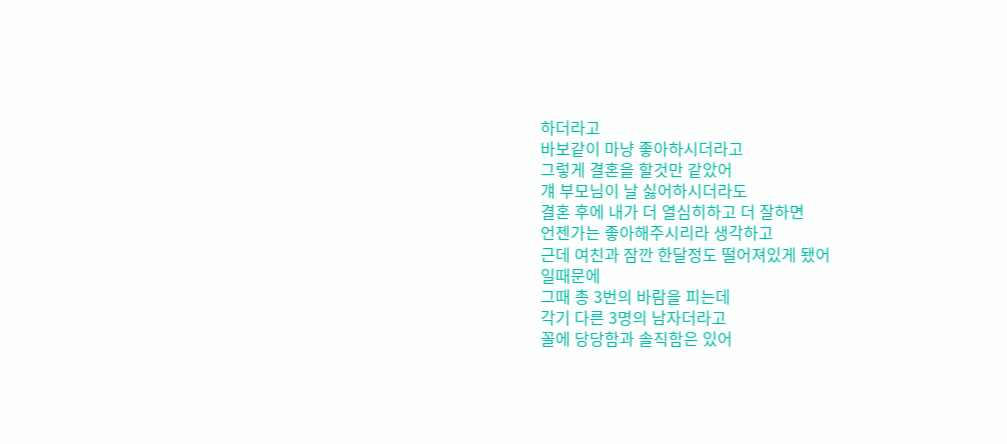하더라고
바보같이 마냥 좋아하시더라고
그렇게 결혼을 할것만 같았어
걔 부모님이 날 싫어하시더라도
결혼 후에 내가 더 열심히하고 더 잘하면
언젠가는 좋아해주시리라 생각하고
근데 여친과 잠깐 한달정도 떨어져있게 됐어
일때문에
그때 총 3번의 바람을 피는데
각기 다른 3명의 남자더라고
꼴에 당당함과 솔직함은 있어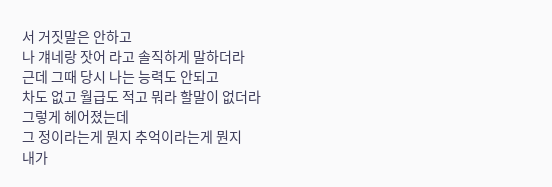서 거짓말은 안하고
나 걔네랑 잣어 라고 솔직하게 말하더라
근데 그때 당시 나는 능력도 안되고
차도 없고 월급도 적고 뭐라 할말이 없더라
그렇게 헤어졌는데
그 정이라는게 뭔지 추억이라는게 뭔지
내가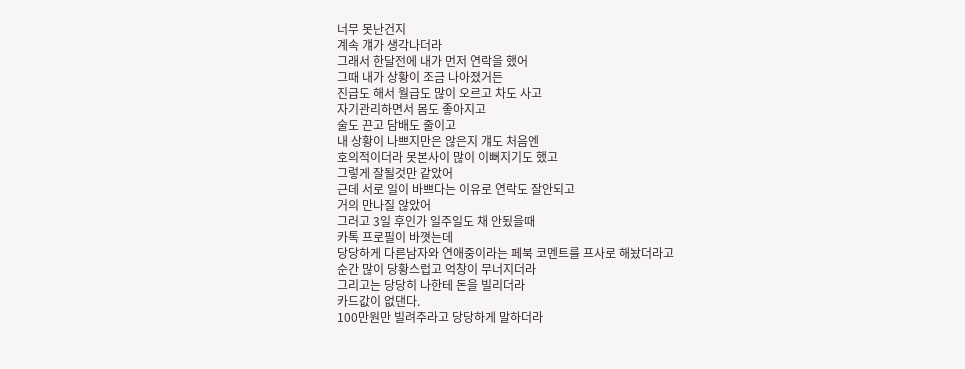너무 못난건지
계속 걔가 생각나더라
그래서 한달전에 내가 먼저 연락을 했어
그때 내가 상황이 조금 나아졌거든
진급도 해서 월급도 많이 오르고 차도 사고
자기관리하면서 몸도 좋아지고
술도 끈고 담배도 줄이고
내 상황이 나쁘지만은 않은지 걔도 처음엔
호의적이더라 못본사이 많이 이뻐지기도 했고
그렇게 잘될것만 같았어
근데 서로 일이 바쁘다는 이유로 연락도 잘안되고
거의 만나질 않았어
그러고 3일 후인가 일주일도 채 안됬을때
카톡 프로필이 바꼇는데
당당하게 다른남자와 연애중이라는 페북 코멘트를 프사로 해놨더라고
순간 많이 당황스럽고 억창이 무너지더라
그리고는 당당히 나한테 돈을 빌리더라
카드값이 없댄다.
100만원만 빌려주라고 당당하게 말하더라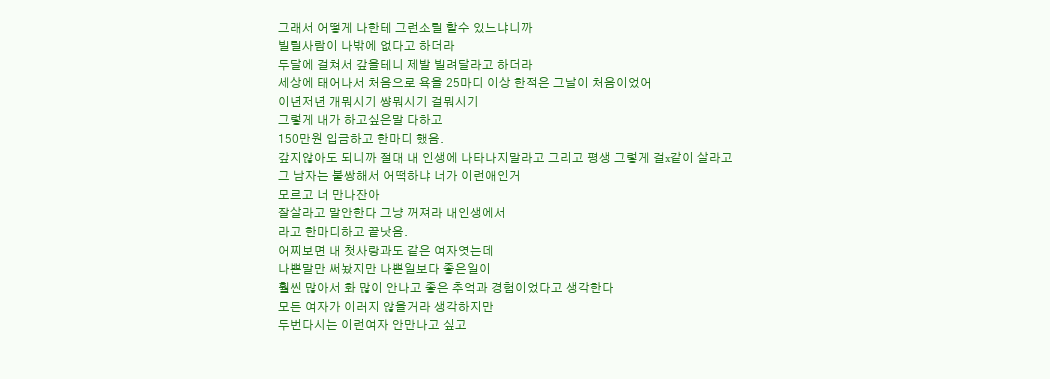그래서 어떻게 나한테 그런소릴 할수 있느냐니까
빌릴사람이 나밖에 없다고 하더라
두달에 걸쳐서 갚을테니 제발 빌려달라고 하더라
세상에 태어나서 처음으로 욕을 25마디 이상 한적은 그날이 처음이었어
이년저년 개뭐시기 썅뭐시기 걸뭐시기
그렇게 내가 하고싶은말 다하고
150만원 입금하고 한마디 했음.
갚지않아도 되니까 절대 내 인생에 나타나지말라고 그리고 평생 그렇게 걸x같이 살라고
그 남자는 불쌍해서 어떡하냐 너가 이런애인거
모르고 너 만나잔아
잘살라고 말안한다 그냥 꺼져라 내인생에서
라고 한마디하고 끝낫음.
어찌보면 내 첫사랑과도 같은 여자엿는데
나쁜말만 써놨지만 나쁜일보다 좋은일이
훨씬 많아서 화 많이 안나고 좋은 추억과 경험이었다고 생각한다
모든 여자가 이러지 않을거라 생각하지만
두번다시는 이런여자 안만나고 싶고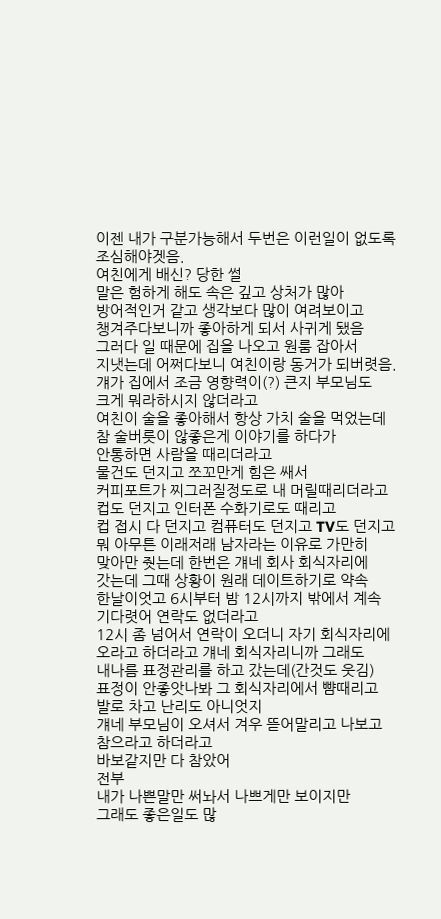이젠 내가 구분가능해서 두번은 이런일이 없도록
조심해야겟음.
여친에게 배신? 당한 썰
말은 험하게 해도 속은 깊고 상처가 많아
방어적인거 같고 생각보다 많이 여려보이고
챙겨주다보니까 좋아하게 되서 사귀게 됐음
그러다 일 때문에 집을 나오고 원룸 잡아서
지냇는데 어쩌다보니 여친이랑 동거가 되버렷음.
걔가 집에서 조금 영향력이(?) 큰지 부모님도
크게 뭐라하시지 않더라고
여친이 술을 좋아해서 항상 가치 술을 먹었는데
참 술버릇이 않좋은게 이야기를 하다가
안통하면 사람을 때리더라고
물건도 던지고 쪼꼬만게 힘은 쌔서
커피포트가 찌그러질정도로 내 머릴때리더라고
컵도 던지고 인터폰 수화기로도 때리고
컵 접시 다 던지고 컴퓨터도 던지고 TV도 던지고
뭐 아무튼 이래저래 남자라는 이유로 가만히
맞아만 줫는데 한번은 걔네 회사 회식자리에
갓는데 그때 상황이 원래 데이트하기로 약속
한날이엇고 6시부터 밤 12시까지 밖에서 계속
기다렷어 연락도 없더라고
12시 좀 넘어서 연락이 오더니 자기 회식자리에
오라고 하더라고 걔네 회식자리니까 그래도
내나름 표정관리를 하고 갔는데(간것도 웃김)
표정이 안좋앗나봐 그 회식자리에서 뺨때리고
발로 차고 난리도 아니엇지
걔네 부모님이 오셔서 겨우 뜯어말리고 나보고
참으라고 하더라고
바보같지만 다 참았어
전부
내가 나쁜말만 써놔서 나쁘게만 보이지만
그래도 좋은일도 많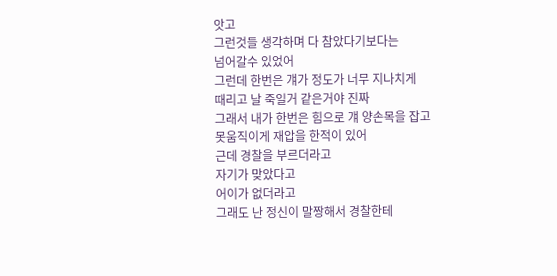앗고
그런것들 생각하며 다 참았다기보다는
넘어갈수 있었어
그런데 한번은 걔가 정도가 너무 지나치게
때리고 날 죽일거 같은거야 진짜
그래서 내가 한번은 힘으로 걔 양손목을 잡고
못움직이게 재압을 한적이 있어
근데 경찰을 부르더라고
자기가 맞았다고
어이가 없더라고
그래도 난 정신이 말짱해서 경찰한테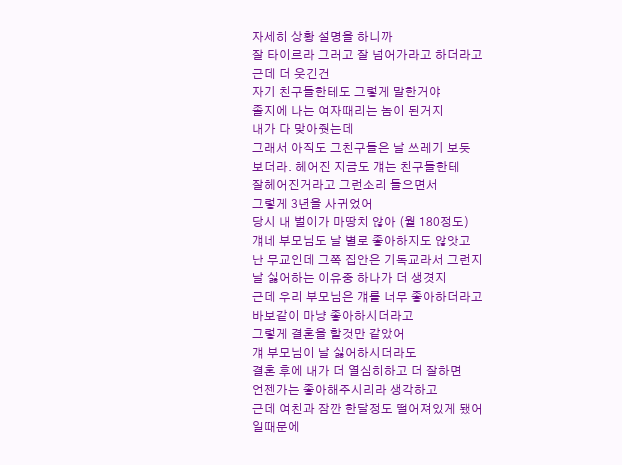자세히 상황 설명을 하니까
잘 타이르라 그러고 잘 넘어가라고 하더라고
근데 더 웃긴건
자기 친구들한테도 그렇게 말한거야
졸지에 나는 여자때리는 놈이 된거지
내가 다 맞아줫는데
그래서 아직도 그친구들은 날 쓰레기 보듯
보더라. 헤어진 지금도 걔는 친구들한테
잘헤어진거라고 그런소리 들으면서
그렇게 3년을 사귀었어
당시 내 벌이가 마땅치 않아 (월 180정도)
걔네 부모님도 날 별로 좋아하지도 않앗고
난 무교인데 그쪽 집안은 기독교라서 그런지
날 싫어하는 이유중 하나가 더 생겻지
근데 우리 부모님은 걔를 너무 좋아하더라고
바보같이 마냥 좋아하시더라고
그렇게 결혼을 할것만 같았어
걔 부모님이 날 싫어하시더라도
결혼 후에 내가 더 열심히하고 더 잘하면
언젠가는 좋아해주시리라 생각하고
근데 여친과 잠깐 한달정도 떨어져있게 됐어
일때문에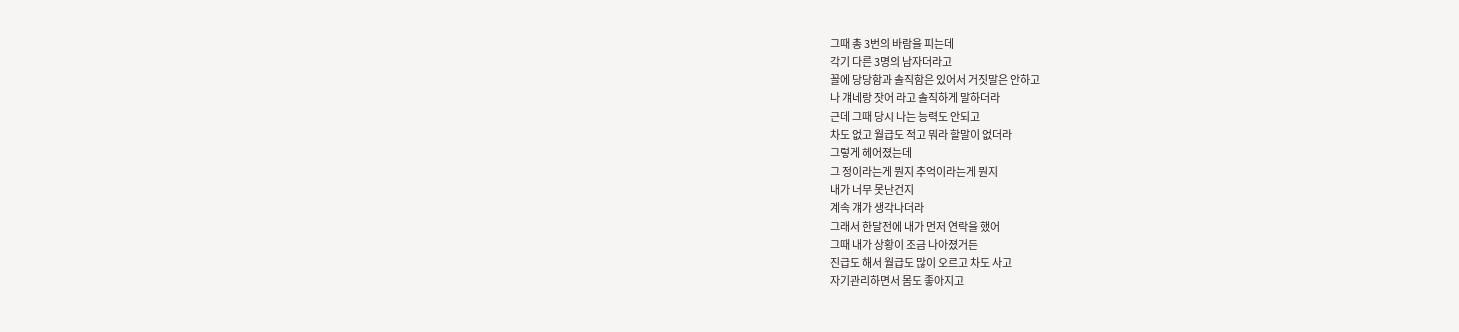그때 총 3번의 바람을 피는데
각기 다른 3명의 남자더라고
꼴에 당당함과 솔직함은 있어서 거짓말은 안하고
나 걔네랑 잣어 라고 솔직하게 말하더라
근데 그때 당시 나는 능력도 안되고
차도 없고 월급도 적고 뭐라 할말이 없더라
그렇게 헤어졌는데
그 정이라는게 뭔지 추억이라는게 뭔지
내가 너무 못난건지
계속 걔가 생각나더라
그래서 한달전에 내가 먼저 연락을 했어
그때 내가 상황이 조금 나아졌거든
진급도 해서 월급도 많이 오르고 차도 사고
자기관리하면서 몸도 좋아지고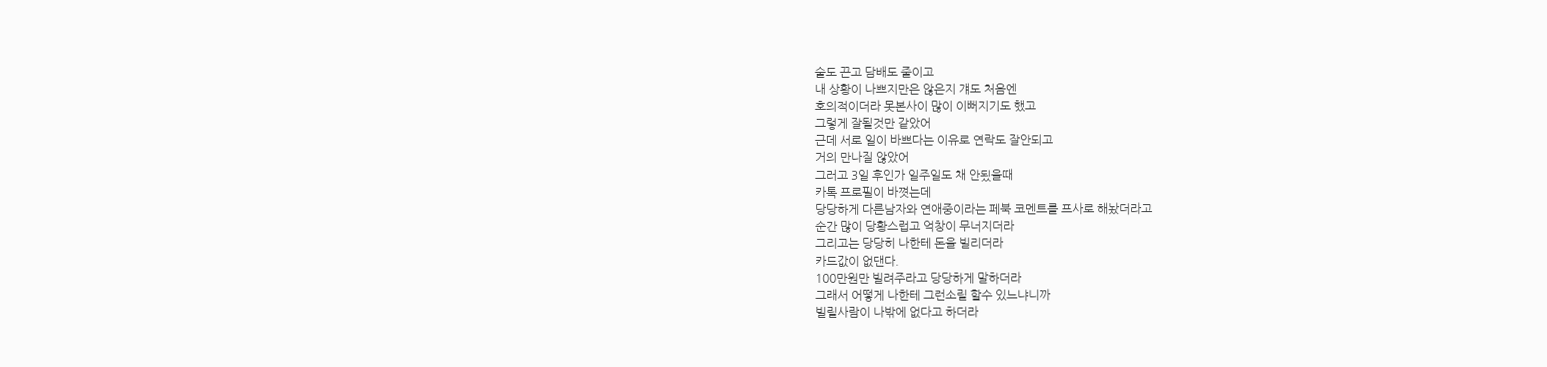술도 끈고 담배도 줄이고
내 상황이 나쁘지만은 않은지 걔도 처음엔
호의적이더라 못본사이 많이 이뻐지기도 했고
그렇게 잘될것만 같았어
근데 서로 일이 바쁘다는 이유로 연락도 잘안되고
거의 만나질 않았어
그러고 3일 후인가 일주일도 채 안됬을때
카톡 프로필이 바꼇는데
당당하게 다른남자와 연애중이라는 페북 코멘트를 프사로 해놨더라고
순간 많이 당황스럽고 억창이 무너지더라
그리고는 당당히 나한테 돈을 빌리더라
카드값이 없댄다.
100만원만 빌려주라고 당당하게 말하더라
그래서 어떻게 나한테 그런소릴 할수 있느냐니까
빌릴사람이 나밖에 없다고 하더라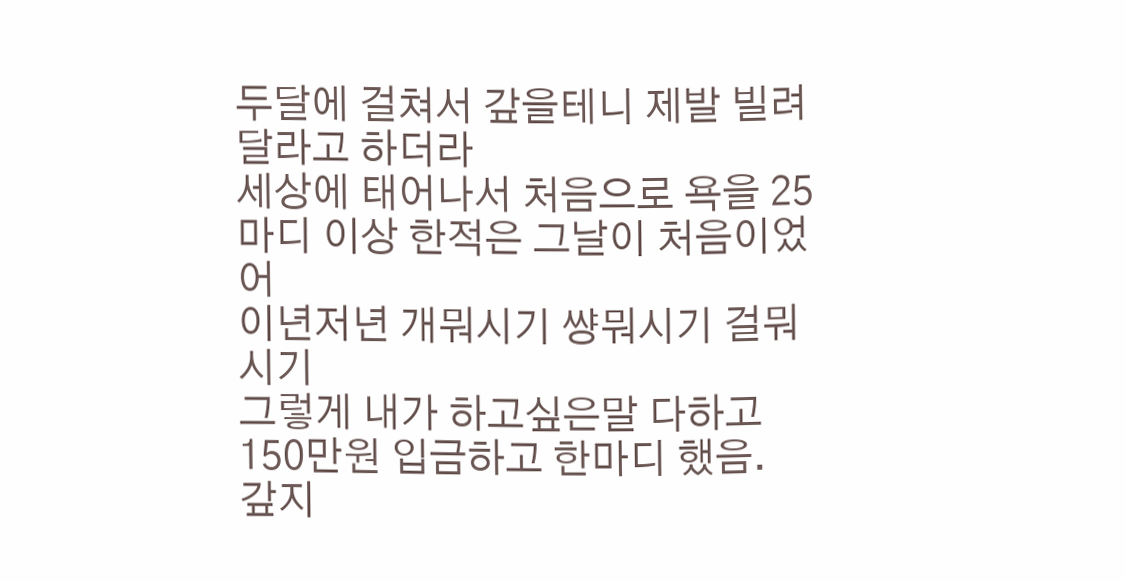두달에 걸쳐서 갚을테니 제발 빌려달라고 하더라
세상에 태어나서 처음으로 욕을 25마디 이상 한적은 그날이 처음이었어
이년저년 개뭐시기 썅뭐시기 걸뭐시기
그렇게 내가 하고싶은말 다하고
150만원 입금하고 한마디 했음.
갚지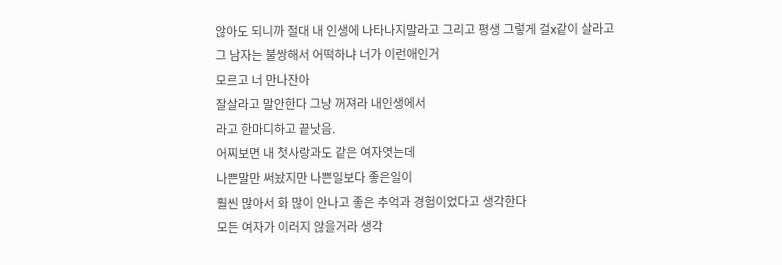않아도 되니까 절대 내 인생에 나타나지말라고 그리고 평생 그렇게 걸x같이 살라고
그 남자는 불쌍해서 어떡하냐 너가 이런애인거
모르고 너 만나잔아
잘살라고 말안한다 그냥 꺼져라 내인생에서
라고 한마디하고 끝낫음.
어찌보면 내 첫사랑과도 같은 여자엿는데
나쁜말만 써놨지만 나쁜일보다 좋은일이
훨씬 많아서 화 많이 안나고 좋은 추억과 경험이었다고 생각한다
모든 여자가 이러지 않을거라 생각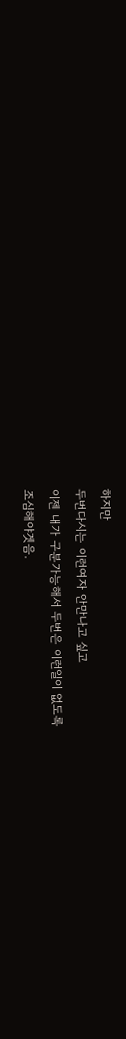하지만
두번다시는 이런여자 안만나고 싶고
이젠 내가 구분가능해서 두번은 이런일이 없도록
조심해야겟음.